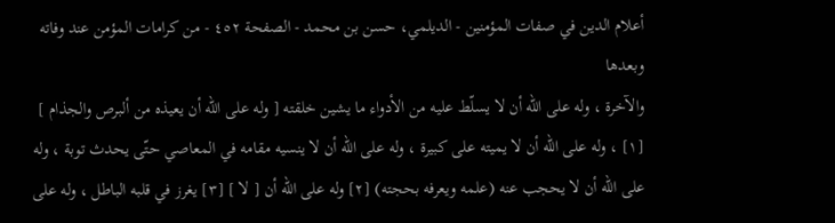أعلام الدين في صفات المؤمنين - الديلمي، حسن بن محمد - الصفحة ٤٥٢ - من كرامات المؤمن عند وفاته وبعدها
والآخرة ، وله على الله أن لا يسلّط عليه من الأدواء ما يشين خلقته [ وله على الله أن يعيذه من ألبرص والجذام ] [١] ، وله على الله أن لا يميته على كبيرة ، وله على الله أن لا ينسيه مقامه في المعاصي حتّى يحدث توبة ، وله على الله أن لا يحجب عنه (علمه ويعرفه بحجته) [٢] وله على الله أن [ لا ] [٣] يغرز في قلبه الباطل ، وله على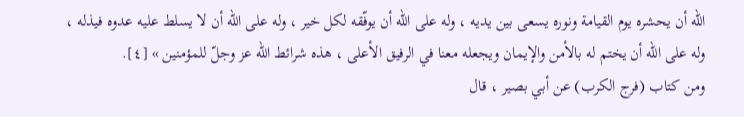الله أن يحشره يوم القيامة ونوره يسعى بين يديه ، وله على الله أن يوفّقه لكل خير ، وله على الله أن لا يسلط عليه عدوه فيذله ، وله على الله أن يختم له بالأمن والإيمان ويجعله معنا في الرفيق الأعلى ، هذه شرائط الله عز وجلّ للمؤمنين » [٤].
ومن كتاب (فرج الكرب) عن أبي بصير ، قال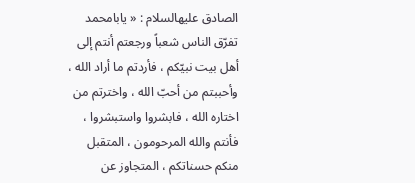الصادق عليهالسلام : « يابامحمد تفرّق الناس شعباً ورجعتم أنتم إلى أهل بيت نبيّكم ، فأردتم ما أراد الله ، وأحببتم من أحبّ الله ، واخترتم من اختاره الله ، فابشروا واستبشروا ، فأنتم والله المرحومون ، المتقبل منكم حسناتكم ، المتجاوز عن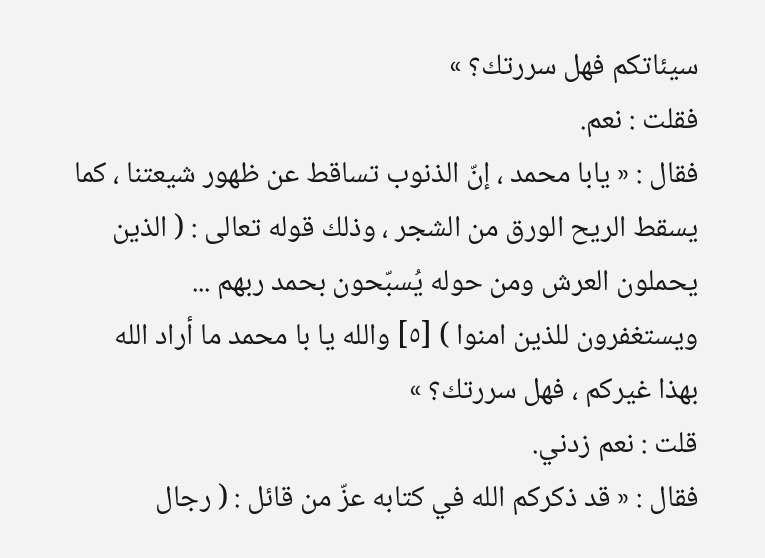سيئاتكم فهل سررتك؟ »
فقلت : نعم.
فقال : « يابا محمد ، إنّ الذنوب تساقط عن ظهور شيعتنا ، كما يسقط الريح الورق من الشجر ، وذلك قوله تعالى : ( الذين يحملون العرش ومن حوله يُسبّحون بحمد ربهم ... ويستغفرون للذين امنوا ) [٥] والله يا با محمد ما أراد الله بهذا غيركم ، فهل سررتك؟ »
قلت : نعم زدني.
فقال : « قد ذكركم الله في كتابه عزّ من قائل : ( رجال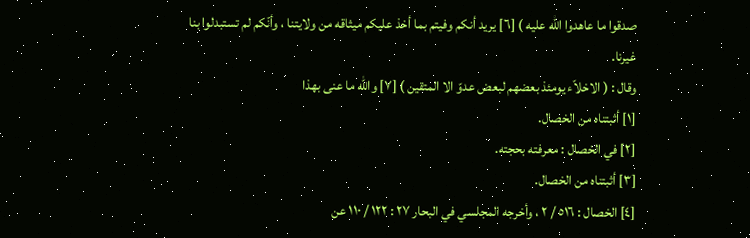صدقوا ما عاهدوا الله عليه ) [٦] يريد أنكم وفيتم بما أخذ عليكم ميثاقه من ولايتنا ، وأنّكم لم تستبدلوا بنا غيرنا.
وقال : ( الاخلاّء يومئذ بعضهم لبعض عدوّ الا المتقين ) [٧] والله ما عنى بهذا
[١] أثبتناه من الخصال.
[٢] في الخصال : معرفته بحجته.
[٣] أثبتناه من الخصال.
[٤] الخصال : ٥١٦ / ٢ ، وأخرجه المجلسي في البحار ٢٧ : ١٢٢ / ١١٠ عن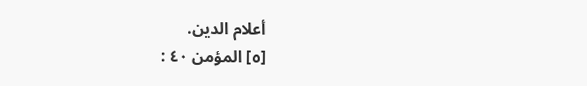أعلام الدين.
[٥] المؤمن ٤٠ :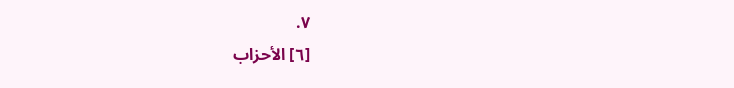٧.
[٦] الأحزاب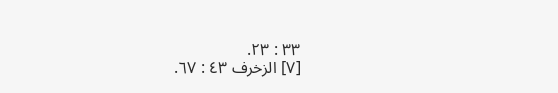٣٣ : ٢٣.
[٧] الزخرف ٤٣ : ٦٧.